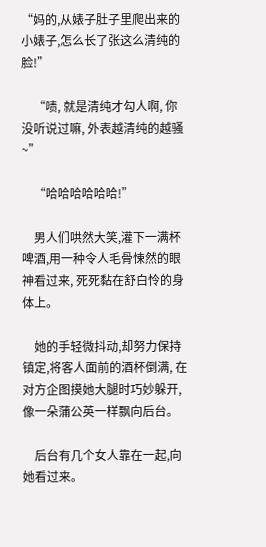“妈的,从婊子肚子里爬出来的小婊子,怎么长了张这么清纯的脸!”

    “啧, 就是清纯才勾人啊, 你没听说过嘛, 外表越清纯的越骚~”

    “哈哈哈哈哈哈!”

    男人们哄然大笑,灌下一满杯啤酒,用一种令人毛骨悚然的眼神看过来, 死死黏在舒白怜的身体上。

    她的手轻微抖动,却努力保持镇定,将客人面前的酒杯倒满, 在对方企图摸她大腿时巧妙躲开,像一朵蒲公英一样飘向后台。

    后台有几个女人靠在一起,向她看过来。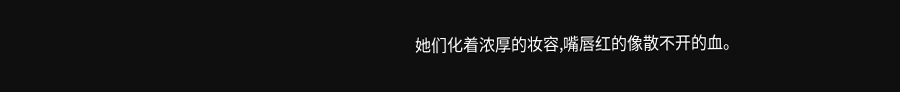她们化着浓厚的妆容,嘴唇红的像散不开的血。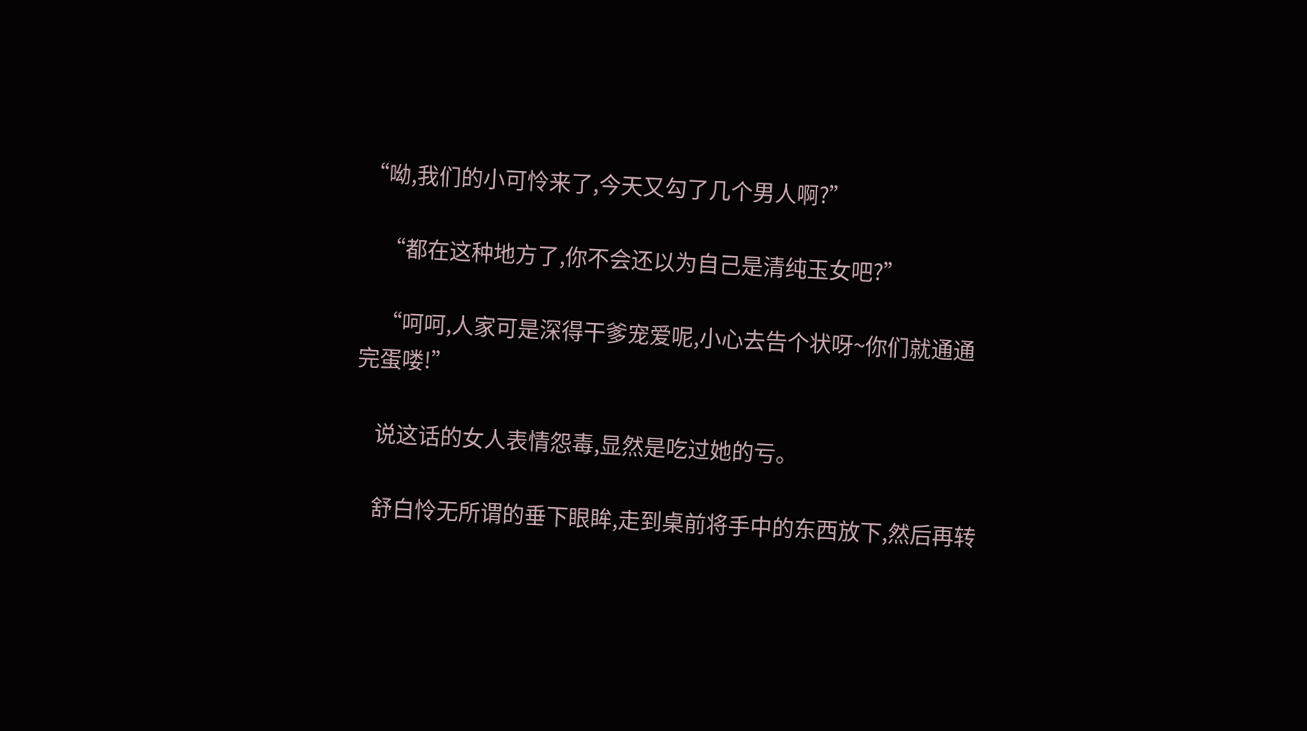“呦,我们的小可怜来了,今天又勾了几个男人啊?”

    “都在这种地方了,你不会还以为自己是清纯玉女吧?”

    “呵呵,人家可是深得干爹宠爱呢,小心去告个状呀~你们就通通完蛋喽!”

    说这话的女人表情怨毒,显然是吃过她的亏。

    舒白怜无所谓的垂下眼眸,走到桌前将手中的东西放下,然后再转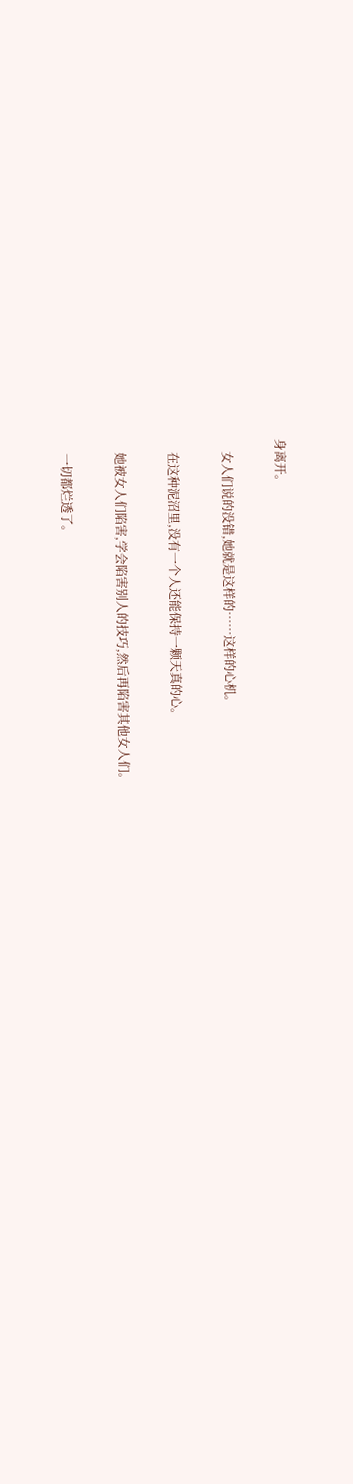身离开。

    女人们说的没错,她就是这样的……这样的心机。

    在这种泥沼里,没有一个人还能保持一颗天真的心。

    她被女人们陷害,学会陷害别人的技巧,然后再陷害其他女人们。

    一切都烂透了。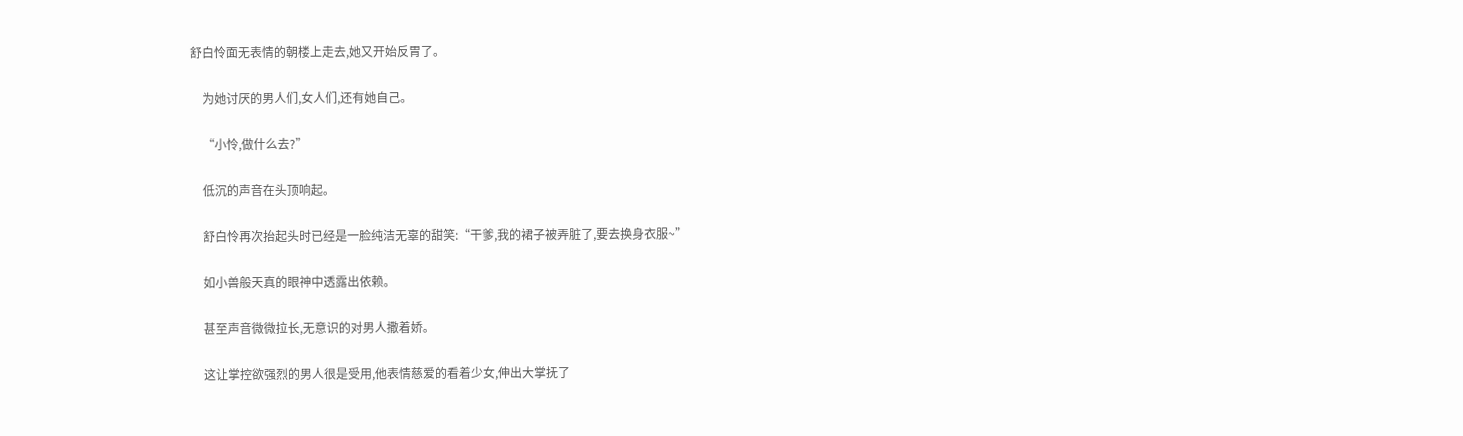舒白怜面无表情的朝楼上走去,她又开始反胃了。

    为她讨厌的男人们,女人们,还有她自己。

    “小怜,做什么去?”

    低沉的声音在头顶响起。

    舒白怜再次抬起头时已经是一脸纯洁无辜的甜笑:“干爹,我的裙子被弄脏了,要去换身衣服~”

    如小兽般天真的眼神中透露出依赖。

    甚至声音微微拉长,无意识的对男人撒着娇。

    这让掌控欲强烈的男人很是受用,他表情慈爱的看着少女,伸出大掌抚了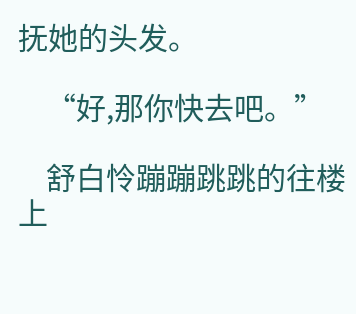抚她的头发。

    “好,那你快去吧。”

    舒白怜蹦蹦跳跳的往楼上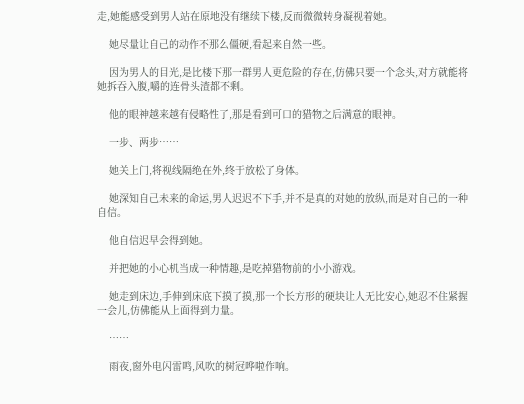走,她能感受到男人站在原地没有继续下楼,反而微微转身凝视着她。

    她尽量让自己的动作不那么僵硬,看起来自然一些。

    因为男人的目光,是比楼下那一群男人更危险的存在,仿佛只要一个念头,对方就能将她拆吞入腹,嚼的连骨头渣都不剩。

    他的眼神越来越有侵略性了,那是看到可口的猎物之后满意的眼神。

    一步、两步……

    她关上门,将视线隔绝在外,终于放松了身体。

    她深知自己未来的命运,男人迟迟不下手,并不是真的对她的放纵,而是对自己的一种自信。

    他自信迟早会得到她。

    并把她的小心机当成一种情趣,是吃掉猎物前的小小游戏。

    她走到床边,手伸到床底下摸了摸,那一个长方形的硬块让人无比安心,她忍不住紧握一会儿,仿佛能从上面得到力量。

    ……

    雨夜,窗外电闪雷鸣,风吹的树冠哗啦作响。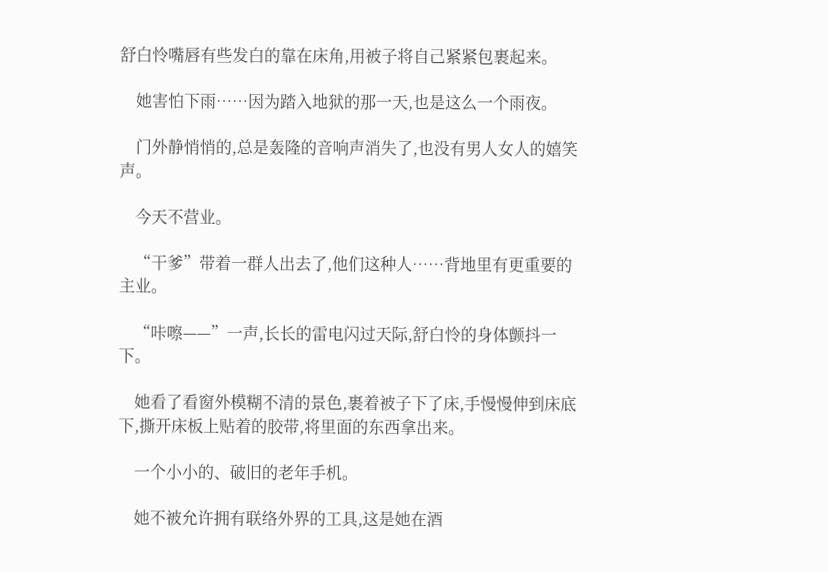舒白怜嘴唇有些发白的靠在床角,用被子将自己紧紧包裹起来。

    她害怕下雨……因为踏入地狱的那一天,也是这么一个雨夜。

    门外静悄悄的,总是轰隆的音响声消失了,也没有男人女人的嬉笑声。

    今天不营业。

    “干爹”带着一群人出去了,他们这种人……背地里有更重要的主业。

    “咔嚓——”一声,长长的雷电闪过天际,舒白怜的身体颤抖一下。

    她看了看窗外模糊不清的景色,裹着被子下了床,手慢慢伸到床底下,撕开床板上贴着的胶带,将里面的东西拿出来。

    一个小小的、破旧的老年手机。

    她不被允许拥有联络外界的工具,这是她在酒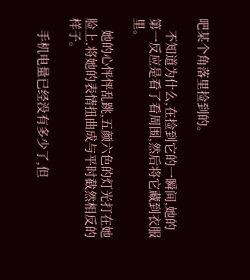吧某个角落里捡到的。

    不知道为什么,在捡到它的一瞬间,她的第一反应是看了看周围,然后将它藏到衣服里。

    她的心怦怦乱跳,五颜六色的灯光打在她脸上,将她的表情扭曲成与平时截然相反的样子。

    手机电量已经没有多少了,但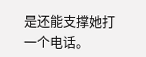是还能支撑她打一个电话。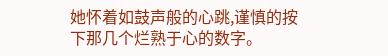她怀着如鼓声般的心跳,谨慎的按下那几个烂熟于心的数字。